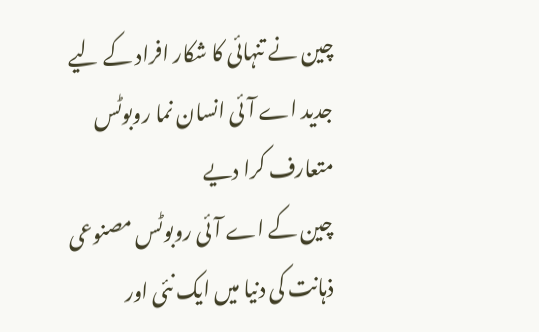چین نے تنہائی کا شکار افراد کے لیے جدید اے آئی انسان نما روبوٹس متعارف کرا دیے
چین کے اے آئی روبوٹس مصنوعی ذہانت کی دنیا میں ایک نئی اور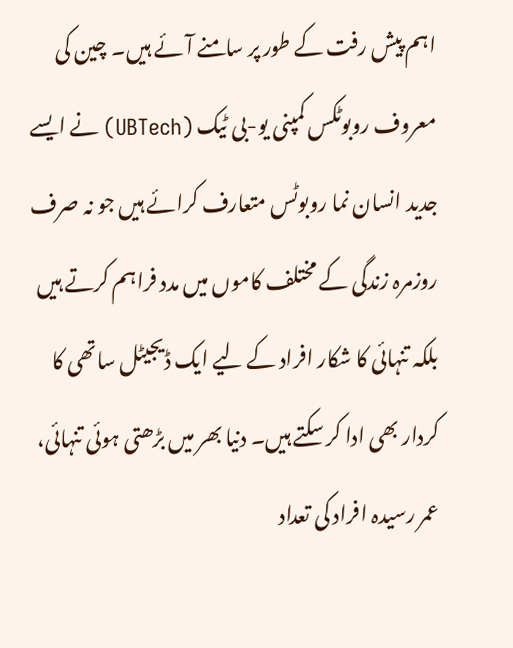اہم پیش رفت کے طور پر سامنے آئے ہیں۔ چین کی معروف روبوٹکس کمپنی یو-بی ٹیک (UBTech) نے ایسے جدید انسان نما روبوٹس متعارف کرائے ہیں جو نہ صرف روزمرہ زندگی کے مختلف کاموں میں مدد فراہم کرتے ہیں بلکہ تنہائی کا شکار افراد کے لیے ایک ڈیجیٹل ساتھی کا کردار بھی ادا کر سکتے ہیں۔ دنیا بھر میں بڑھتی ہوئی تنہائی، عمر رسیدہ افراد کی تعداد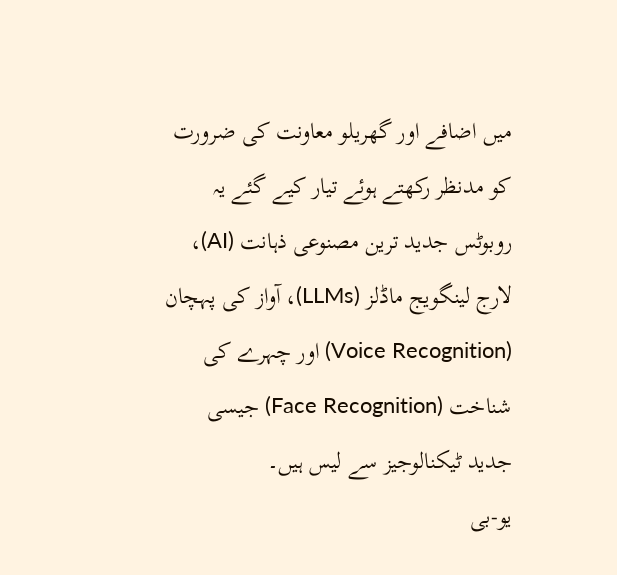میں اضافے اور گھریلو معاونت کی ضرورت کو مدنظر رکھتے ہوئے تیار کیے گئے یہ روبوٹس جدید ترین مصنوعی ذہانت (AI)، لارج لینگویج ماڈلز (LLMs)، آواز کی پہچان (Voice Recognition) اور چہرے کی شناخت (Face Recognition) جیسی جدید ٹیکنالوجیز سے لیس ہیں۔
یو-بی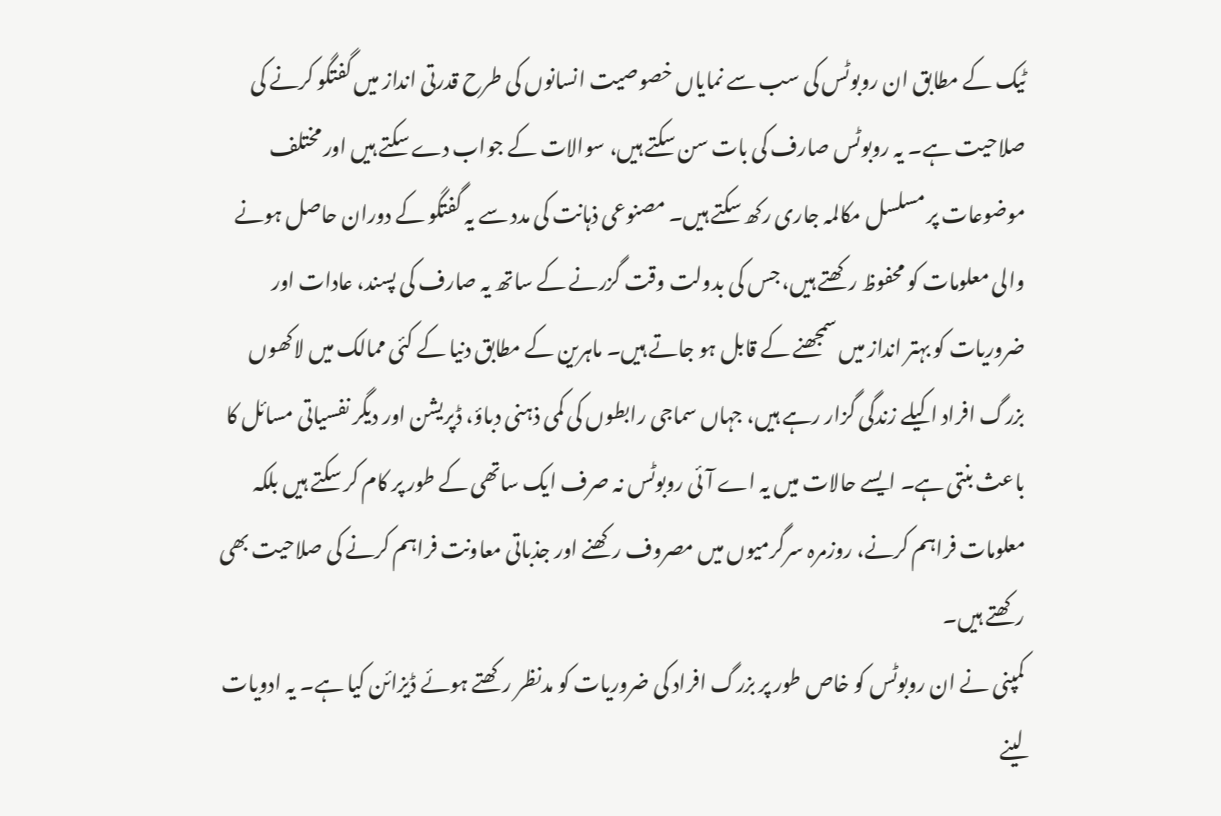ٹیک کے مطابق ان روبوٹس کی سب سے نمایاں خصوصیت انسانوں کی طرح قدرتی انداز میں گفتگو کرنے کی صلاحیت ہے۔ یہ روبوٹس صارف کی بات سن سکتے ہیں، سوالات کے جواب دے سکتے ہیں اور مختلف موضوعات پر مسلسل مکالمہ جاری رکھ سکتے ہیں۔ مصنوعی ذہانت کی مدد سے یہ گفتگو کے دوران حاصل ہونے والی معلومات کو محفوظ رکھتے ہیں، جس کی بدولت وقت گزرنے کے ساتھ یہ صارف کی پسند، عادات اور ضروریات کو بہتر انداز میں سمجھنے کے قابل ہو جاتے ہیں۔ ماہرین کے مطابق دنیا کے کئی ممالک میں لاکھوں بزرگ افراد اکیلے زندگی گزار رہے ہیں، جہاں سماجی رابطوں کی کمی ذہنی دباؤ، ڈپریشن اور دیگر نفسیاتی مسائل کا باعث بنتی ہے۔ ایسے حالات میں یہ اے آئی روبوٹس نہ صرف ایک ساتھی کے طور پر کام کر سکتے ہیں بلکہ معلومات فراہم کرنے، روزمرہ سرگرمیوں میں مصروف رکھنے اور جذباتی معاونت فراہم کرنے کی صلاحیت بھی رکھتے ہیں۔
کمپنی نے ان روبوٹس کو خاص طور پر بزرگ افراد کی ضروریات کو مدنظر رکھتے ہوئے ڈیزائن کیا ہے۔ یہ ادویات لینے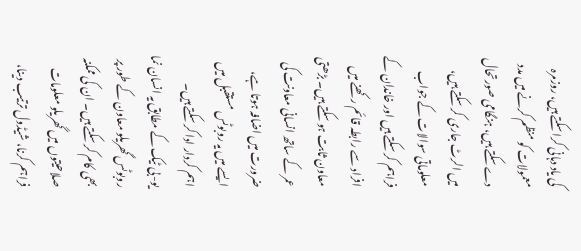کی یاد دہانی کرا سکتے ہیں، روزمرہ معمولات کو منظم کرنے میں مدد دے سکتے ہیں، ہنگامی صورتحال میں الرٹ جاری کر سکتے ہیں، معلوماتی سوالات کے جواب فراہم کر سکتے ہیں اور خاندان کے افراد سے رابطہ قائم رکھنے میں معاون ثابت ہو سکتے ہیں۔ بڑھتی عمر کے ساتھ انسانی معاونت کی ضرورت میں اضافہ ہوتا ہے، ایسے میں یہ روبوٹس مستقبل میں اہم کردار ادا کر سکتے ہیں۔
یو-بی ٹیک کے مطابق یہ انسان نما روبوٹس گھریلو معاون کے طور پر بھی کام کر سکتے ہیں۔ ان کی ممکنہ صلاحیتوں میں گھریلو معلومات فراہم کرنا، شیڈول ترتیب دینا،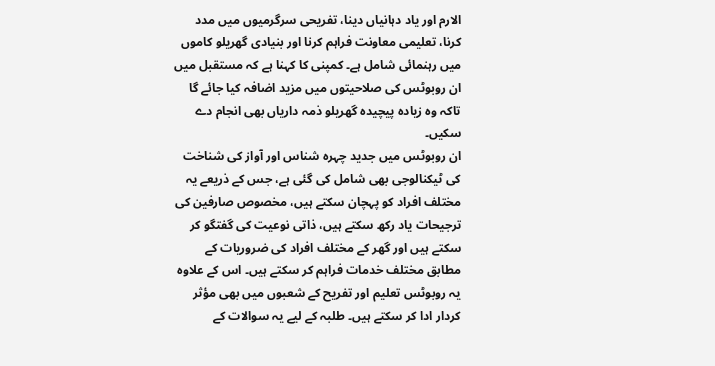الارم اور یاد دہانیاں دینا، تفریحی سرگرمیوں میں مدد کرنا، تعلیمی معاونت فراہم کرنا اور بنیادی گھریلو کاموں میں رہنمائی شامل ہے۔ کمپنی کا کہنا ہے کہ مستقبل میں ان روبوٹس کی صلاحیتوں میں مزید اضافہ کیا جائے گا تاکہ وہ زیادہ پیچیدہ گھریلو ذمہ داریاں بھی انجام دے سکیں۔
ان روبوٹس میں جدید چہرہ شناس اور آواز کی شناخت کی ٹیکنالوجی بھی شامل کی گئی ہے، جس کے ذریعے یہ مختلف افراد کو پہچان سکتے ہیں، مخصوص صارفین کی ترجیحات یاد رکھ سکتے ہیں، ذاتی نوعیت کی گفتگو کر سکتے ہیں اور گھر کے مختلف افراد کی ضروریات کے مطابق مختلف خدمات فراہم کر سکتے ہیں۔ اس کے علاوہ یہ روبوٹس تعلیم اور تفریح کے شعبوں میں بھی مؤثر کردار ادا کر سکتے ہیں۔ طلبہ کے لیے یہ سوالات کے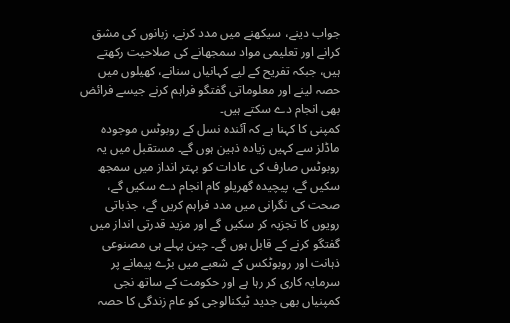جواب دینے، سیکھنے میں مدد کرنے، زبانوں کی مشق کرانے اور تعلیمی مواد سمجھانے کی صلاحیت رکھتے ہیں، جبکہ تفریح کے لیے کہانیاں سنانے، کھیلوں میں حصہ لینے اور معلوماتی گفتگو فراہم کرنے جیسے فرائض بھی انجام دے سکتے ہیں۔
کمپنی کا کہنا ہے کہ آئندہ نسل کے روبوٹس موجودہ ماڈلز سے کہیں زیادہ ذہین ہوں گے۔ مستقبل میں یہ روبوٹس صارف کی عادات کو بہتر انداز میں سمجھ سکیں گے، پیچیدہ گھریلو کام انجام دے سکیں گے، صحت کی نگرانی میں مدد فراہم کریں گے، جذباتی رویوں کا تجزیہ کر سکیں گے اور مزید قدرتی انداز میں گفتگو کرنے کے قابل ہوں گے۔ چین پہلے ہی مصنوعی ذہانت اور روبوٹکس کے شعبے میں بڑے پیمانے پر سرمایہ کاری کر رہا ہے اور حکومت کے ساتھ نجی کمپنیاں بھی جدید ٹیکنالوجی کو عام زندگی کا حصہ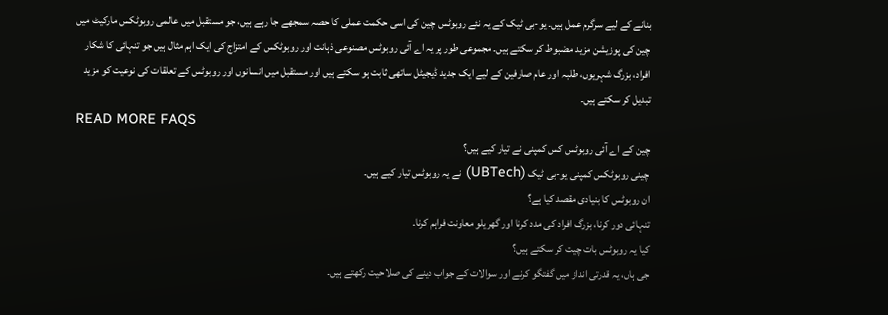بنانے کے لیے سرگرم عمل ہیں۔ یو-بی ٹیک کے یہ نئے روبوٹس چین کی اسی حکمت عملی کا حصہ سمجھے جا رہے ہیں، جو مستقبل میں عالمی روبوٹکس مارکیٹ میں چین کی پوزیشن مزید مضبوط کر سکتے ہیں۔ مجموعی طور پر یہ اے آئی روبوٹس مصنوعی ذہانت اور روبوٹکس کے امتزاج کی ایک اہم مثال ہیں جو تنہائی کا شکار افراد، بزرگ شہریوں، طلبہ اور عام صارفین کے لیے ایک جدید ڈیجیٹل ساتھی ثابت ہو سکتے ہیں اور مستقبل میں انسانوں اور روبوٹس کے تعلقات کی نوعیت کو مزید تبدیل کر سکتے ہیں۔
READ MORE FAQS
چین کے اے آئی روبوٹس کس کمپنی نے تیار کیے ہیں؟
چینی روبوٹکس کمپنی یو-بی ٹیک (UBTech) نے یہ روبوٹس تیار کیے ہیں۔
ان روبوٹس کا بنیادی مقصد کیا ہے؟
تنہائی دور کرنا، بزرگ افراد کی مدد کرنا اور گھریلو معاونت فراہم کرنا۔
کیا یہ روبوٹس بات چیت کر سکتے ہیں؟
جی ہاں، یہ قدرتی انداز میں گفتگو کرنے اور سوالات کے جواب دینے کی صلاحیت رکھتے ہیں۔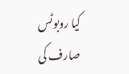کیا روبوٹس صارف کی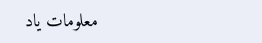معلومات یاد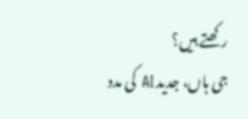رکھتے ہیں؟
جی ہاں، جدید AI کی مدد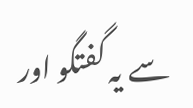سے یہ گفتگو اور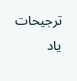ترجیحات یاد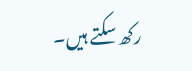رکھ سکتے ہیں۔